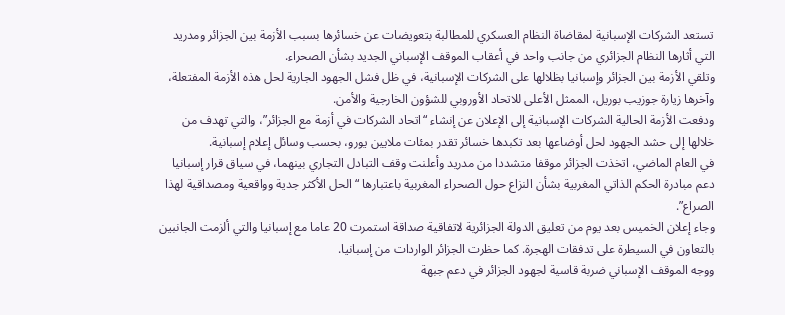تستعد الشركات الإسبانية لمقاضاة النظام العسكري للمطالبة بتعويضات عن خسائرها بسبب الأزمة بين الجزائر ومدريد التي أثارها النظام الجزائري من جانب واحد في أعقاب الموقف الإسباني الجديد بشأن الصحراء.
وتلقي الأزمة بين الجزائر وإسبانيا بظلالها على الشركات الإسبانية، في ظل فشل الجهود الجارية لحل هذه الأزمة المفتعلة، وآخرها زيارة جوزيب بوريل، الممثل الأعلى للاتحاد الأوروبي للشؤون الخارجية والأمن.
ودفعت الأزمة الحالية الشركات الإسبانية إلى الإعلان عن إنشاء “اتحاد الشركات في أزمة مع الجزائر”، والتي تهدف من خلالها إلى حشد الجهود لحل أوضاعها بعد تكبدها خسائر تقدر بمئات ملايين يورو، بحسب وسائل إعلام إسبانية.
في العام الماضي، اتخذت الجزائر موقفا متشددا من مدريد وأعلنت وقف التبادل التجاري بينهما، في سياق قرار إسبانيا دعم مبادرة الحكم الذاتي المغربية بشأن النزاع حول الصحراء المغربية باعتبارها “الحل الأكثر جدية وواقعية ومصداقية لهذا الصراع”.
وجاء إعلان الخميس بعد يوم من تعليق الدولة الجزائرية لاتفاقية صداقة استمرت 20 عاما مع إسبانيا والتي ألزمت الجانبين بالتعاون في السيطرة على تدفقات الهجرة. كما حظرت الجزائر الواردات من إسبانيا.
ووجه الموقف الإسباني ضربة قاسية لجهود الجزائر في دعم جبهة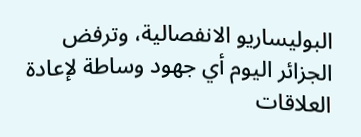البوليساريو الانفصالية، وترفض الجزائر اليوم أي جهود وساطة لإعادة العلاقات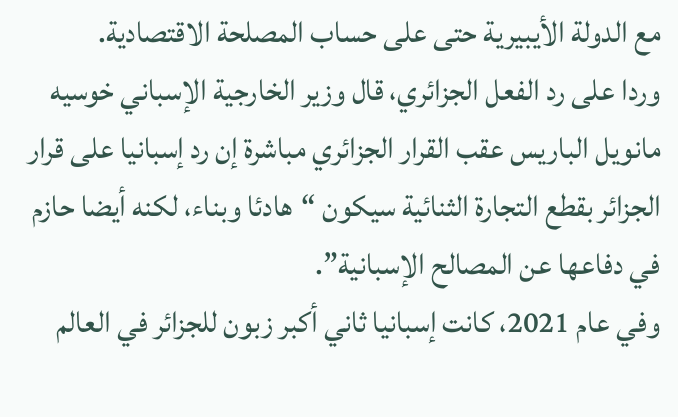مع الدولة الأيبيرية حتى على حساب المصلحة الاقتصادية.
وردا على رد الفعل الجزائري، قال وزير الخارجية الإسباني خوسيه مانويل الباريس عقب القرار الجزائري مباشرة إن رد إسبانيا على قرار الجزائر بقطع التجارة الثنائية سيكون “هادئا وبناء، لكنه أيضا حازم في دفاعها عن المصالح الإسبانية”.
وفي عام 2021، كانت إسبانيا ثاني أكبر زبون للجزائر في العالم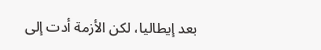بعد إيطاليا، لكن الأزمة أدت إلى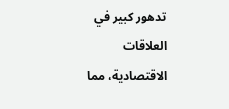تدهور كبير في العلاقات الاقتصادية، مما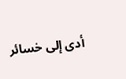أدى إلى خسائر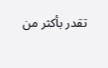تقدر بأكثر من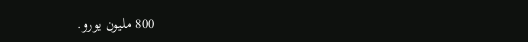800 مليون يورو.